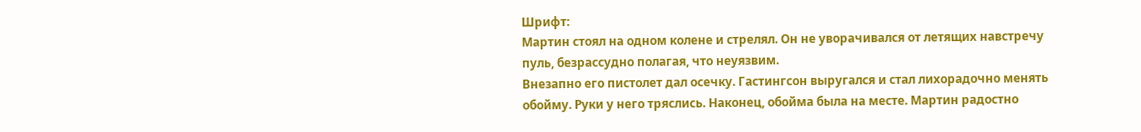Шрифт:
Мартин стоял на одном колене и стрелял. Он не уворачивался от летящих навстречу пуль, безрассудно полагая, что неуязвим.
Внезапно его пистолет дал осечку. Гастингсон выругался и стал лихорадочно менять обойму. Руки у него тряслись. Наконец, обойма была на месте. Мартин радостно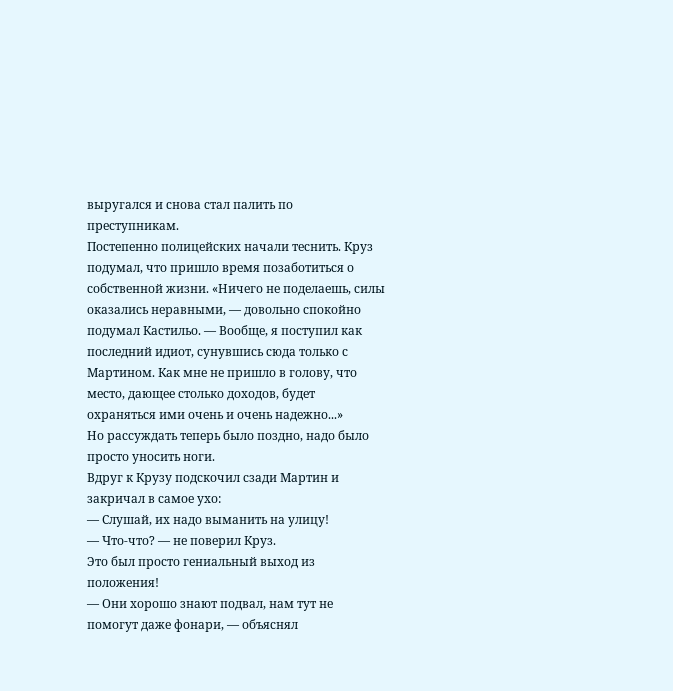выругался и снова стал палить по преступникам.
Постепенно полицейских начали теснить. Круз подумал, что пришло время позаботиться о собственной жизни. «Ничего не поделаешь, силы оказались неравными, — довольно спокойно подумал Кастильо. — Вообще, я поступил как последний идиот, сунувшись сюда только с Мартином. Как мне не пришло в голову, что место, дающее столько доходов, будет охраняться ими очень и очень надежно...»
Но рассуждать теперь было поздно, надо было просто уносить ноги.
Вдруг к Крузу подскочил сзади Мартин и закричал в самое ухо:
— Слушай, их надо выманить на улицу!
— Что-что? — не поверил Круз.
Это был просто гениальный выход из положения!
— Они хорошо знают подвал, нам тут не помогут даже фонари, — объяснял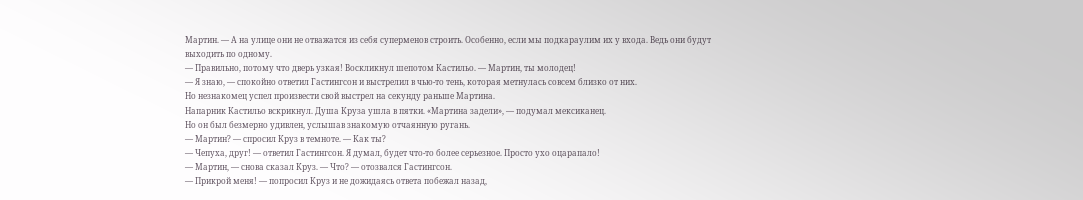Мартин. — А на улице они не отважатся из себя суперменов строить. Особенно, если мы подкараулим их у входа. Ведь они будут выходить по одному.
— Правильно, потому что дверь узкая! Воскликнул шепотом Кастильо. — Мартин, ты молодец!
— Я знаю, — спокойно ответил Гастингсон и выстрелил в чью-то тень, которая метнулась совсем близко от них.
Но незнакомец успел произвести свой выстрел на секунду раньше Мартина.
Напарник Кастильо вскрикнул. Душа Круза ушла в пятки. «Мартина задели», — подумал мексиканец.
Но он был безмерно удивлен, услышав знакомую отчаянную ругань.
— Мартин? — спросил Круз в темноте. — Как ты?
— Чепуха, друг! — ответил Гастингсон. Я думал, будет что-то более серьезное. Просто ухо оцарапало!
— Мартин, — снова сказал Круз. — Что? — отозвался Гастингсон.
— Прикрой меня! — попросил Круз и не дожидаясь ответа побежал назад,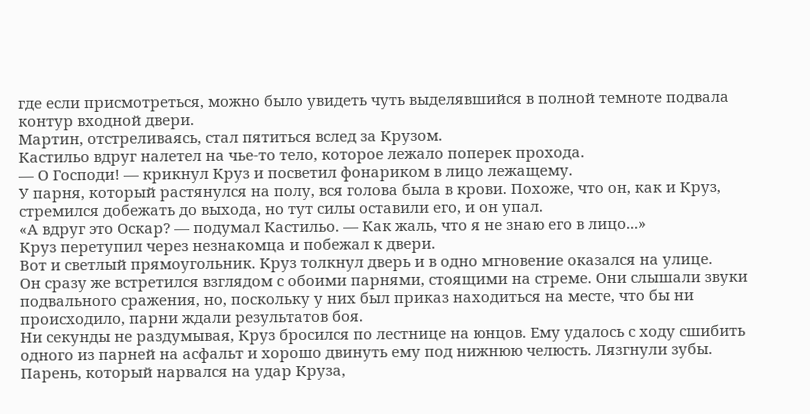где если присмотреться, можно было увидеть чуть выделявшийся в полной темноте подвала контур входной двери.
Мартин, отстреливаясь, стал пятиться вслед за Крузом.
Кастильо вдруг налетел на чье-то тело, которое лежало поперек прохода.
— О Господи! — крикнул Круз и посветил фонариком в лицо лежащему.
У парня, который растянулся на полу, вся голова была в крови. Похоже, что он, как и Круз, стремился добежать до выхода, но тут силы оставили его, и он упал.
«А вдруг это Оскар? — подумал Кастильо. — Как жаль, что я не знаю его в лицо...»
Круз перетупил через незнакомца и побежал к двери.
Вот и светлый прямоугольник. Круз толкнул дверь и в одно мгновение оказался на улице.
Он сразу же встретился взглядом с обоими парнями, стоящими на стреме. Они слышали звуки подвального сражения, но, поскольку у них был приказ находиться на месте, что бы ни происходило, парни ждали результатов боя.
Ни секунды не раздумывая, Круз бросился по лестнице на юнцов. Ему удалось с ходу сшибить одного из парней на асфальт и хорошо двинуть ему под нижнюю челюсть. Лязгнули зубы.
Парень, который нарвался на удар Круза,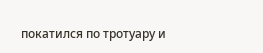покатился по тротуару и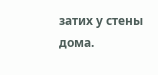затих у стены дома.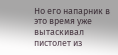Но его напарник в это время уже вытаскивал пистолет из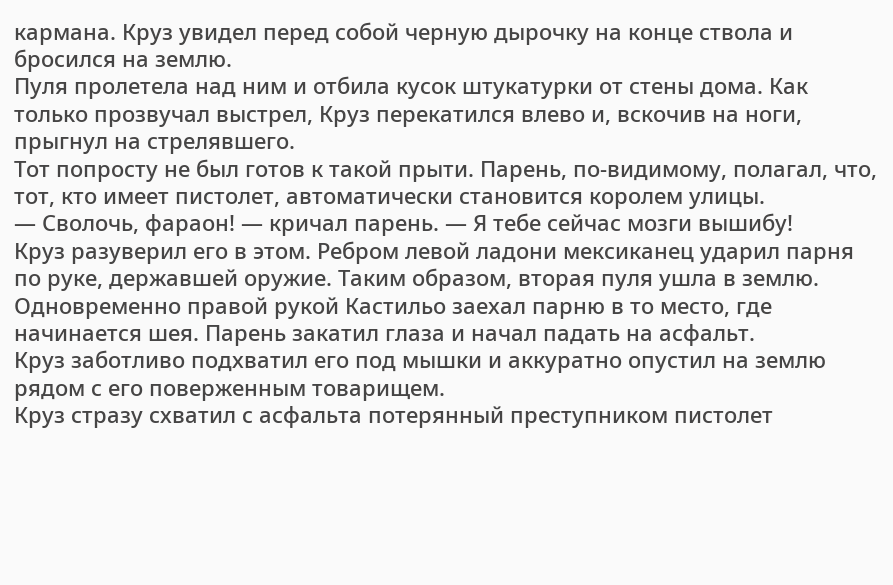кармана. Круз увидел перед собой черную дырочку на конце ствола и бросился на землю.
Пуля пролетела над ним и отбила кусок штукатурки от стены дома. Как только прозвучал выстрел, Круз перекатился влево и, вскочив на ноги, прыгнул на стрелявшего.
Тот попросту не был готов к такой прыти. Парень, по-видимому, полагал, что, тот, кто имеет пистолет, автоматически становится королем улицы.
— Сволочь, фараон! — кричал парень. — Я тебе сейчас мозги вышибу!
Круз разуверил его в этом. Ребром левой ладони мексиканец ударил парня по руке, державшей оружие. Таким образом, вторая пуля ушла в землю.
Одновременно правой рукой Кастильо заехал парню в то место, где начинается шея. Парень закатил глаза и начал падать на асфальт.
Круз заботливо подхватил его под мышки и аккуратно опустил на землю рядом с его поверженным товарищем.
Круз стразу схватил с асфальта потерянный преступником пистолет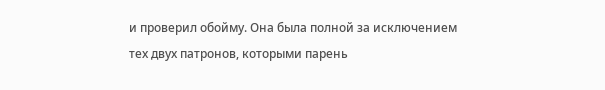и проверил обойму. Она была полной за исключением тех двух патронов, которыми парень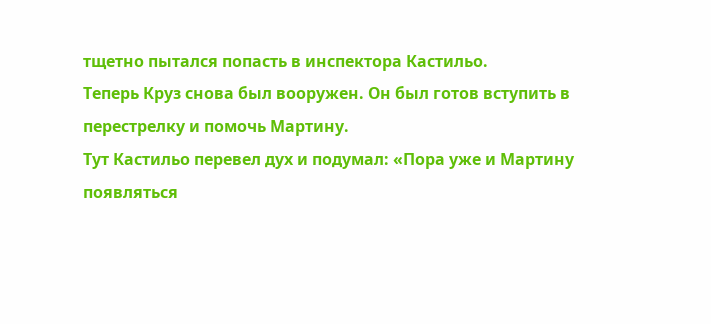тщетно пытался попасть в инспектора Кастильо.
Теперь Круз снова был вооружен. Он был готов вступить в перестрелку и помочь Мартину.
Тут Кастильо перевел дух и подумал: «Пора уже и Мартину появляться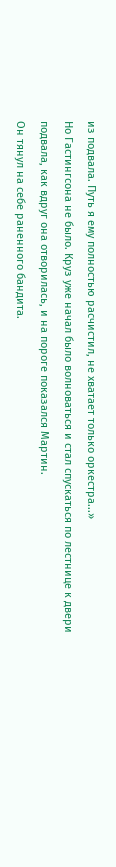из подвала. Путь я ему полностью расчистил, не хватает только оркестра...»
Но Гастингсона не было. Круз уже начал было волноваться и стал спускаться по лестнице к двери подвала, как вдруг она отворилась, и на пороге показался Мартин.
Он тянул на себе раненного бандита.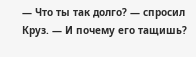— Что ты так долго? — спросил Круз. — И почему его тащишь?